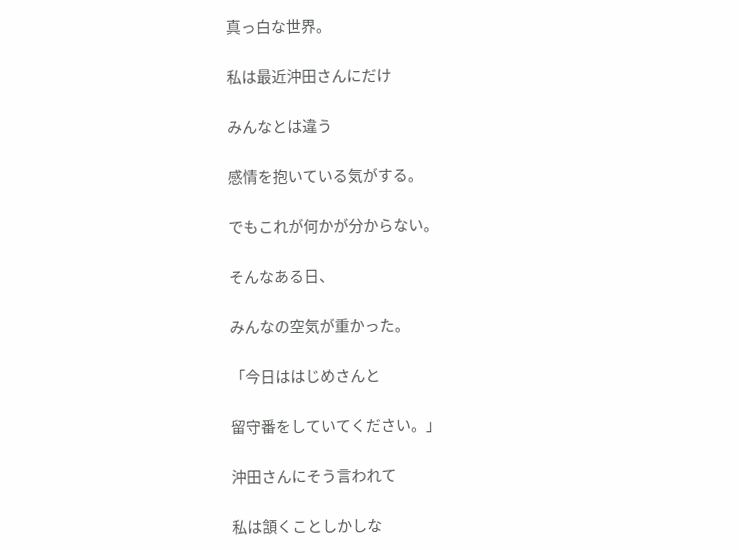真っ白な世界。

私は最近沖田さんにだけ

みんなとは違う

感情を抱いている気がする。

でもこれが何かが分からない。

そんなある日、

みんなの空気が重かった。

「今日ははじめさんと

留守番をしていてください。」

沖田さんにそう言われて

私は頷くことしかしな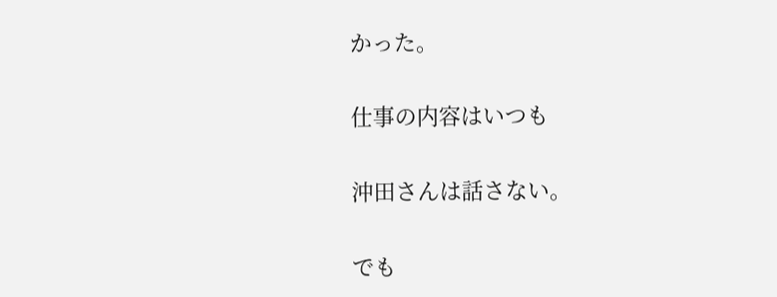かった。

仕事の内容はいつも

沖田さんは話さない。

でも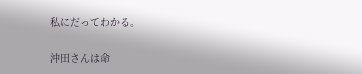私にだってわかる。

沖田さんは命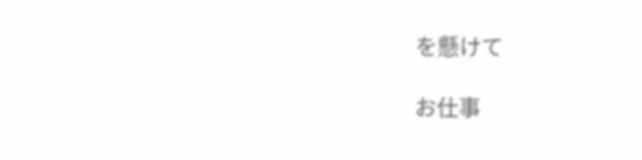を懸けて

お仕事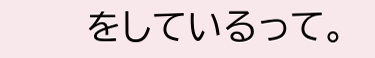をしているって。